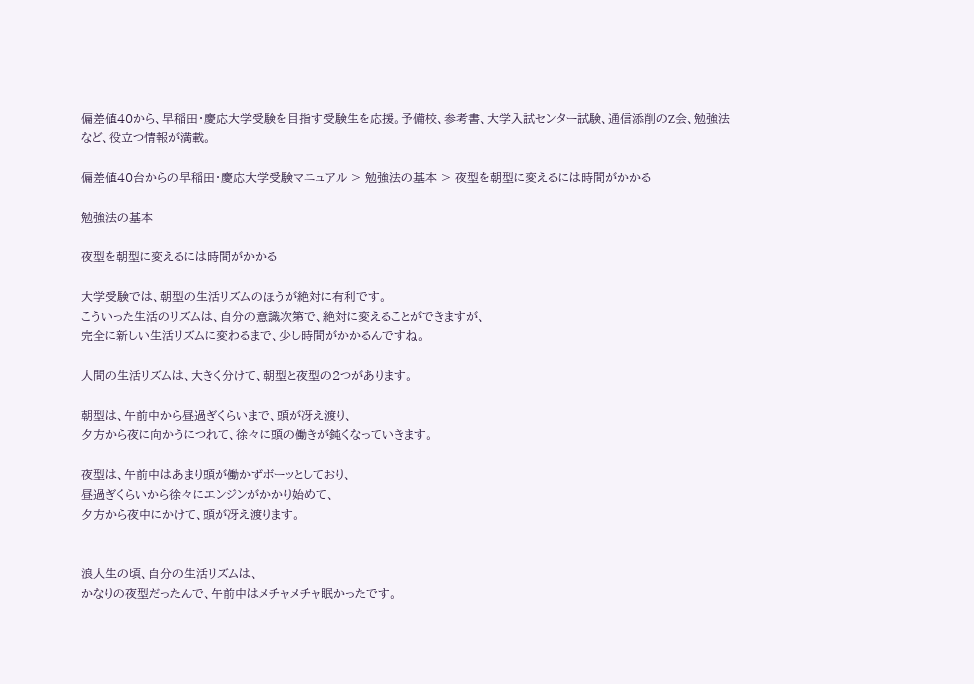偏差値40から、早稲田・慶応大学受験を目指す受験生を応援。予備校、参考書、大学入試センター試験、通信添削のZ会、勉強法など、役立つ情報が満載。

偏差値40台からの早稲田・慶応大学受験マニュアル > 勉強法の基本 > 夜型を朝型に変えるには時間がかかる

勉強法の基本

夜型を朝型に変えるには時間がかかる

大学受験では、朝型の生活リズムのほうが絶対に有利です。
こういった生活のリズムは、自分の意識次第で、絶対に変えることができますが、
完全に新しい生活リズムに変わるまで、少し時間がかかるんですね。

人間の生活リズムは、大きく分けて、朝型と夜型の2つがあります。

朝型は、午前中から昼過ぎくらいまで、頭が冴え渡り、
夕方から夜に向かうにつれて、徐々に頭の働きが鈍くなっていきます。

夜型は、午前中はあまり頭が働かずボーッとしており、
昼過ぎくらいから徐々にエンジンがかかり始めて、
夕方から夜中にかけて、頭が冴え渡ります。


浪人生の頃、自分の生活リズムは、
かなりの夜型だったんで、午前中はメチャメチャ眠かったです。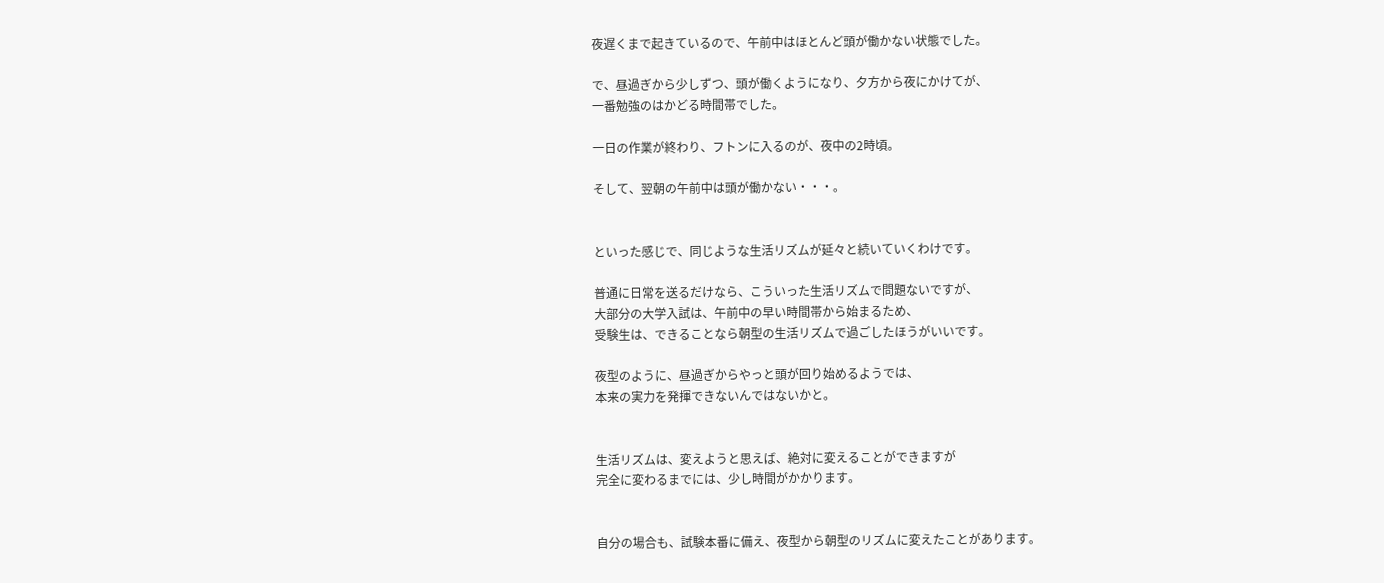夜遅くまで起きているので、午前中はほとんど頭が働かない状態でした。

で、昼過ぎから少しずつ、頭が働くようになり、夕方から夜にかけてが、
一番勉強のはかどる時間帯でした。

一日の作業が終わり、フトンに入るのが、夜中の2時頃。

そして、翌朝の午前中は頭が働かない・・・。


といった感じで、同じような生活リズムが延々と続いていくわけです。

普通に日常を送るだけなら、こういった生活リズムで問題ないですが、
大部分の大学入試は、午前中の早い時間帯から始まるため、
受験生は、できることなら朝型の生活リズムで過ごしたほうがいいです。

夜型のように、昼過ぎからやっと頭が回り始めるようでは、
本来の実力を発揮できないんではないかと。


生活リズムは、変えようと思えば、絶対に変えることができますが
完全に変わるまでには、少し時間がかかります。


自分の場合も、試験本番に備え、夜型から朝型のリズムに変えたことがあります。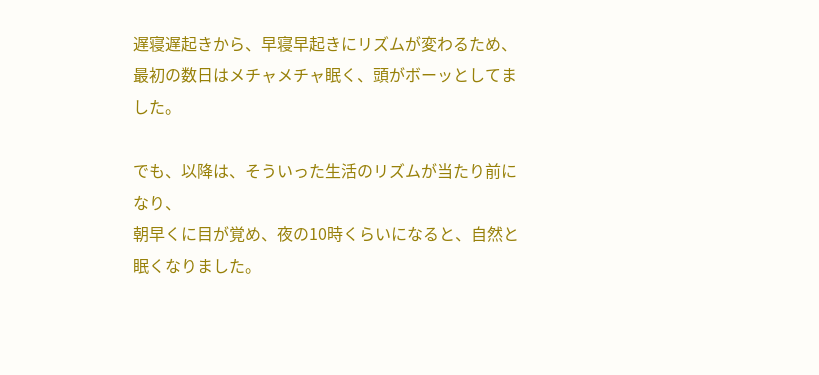遅寝遅起きから、早寝早起きにリズムが変わるため、
最初の数日はメチャメチャ眠く、頭がボーッとしてました。

でも、以降は、そういった生活のリズムが当たり前になり、
朝早くに目が覚め、夜の10時くらいになると、自然と眠くなりました。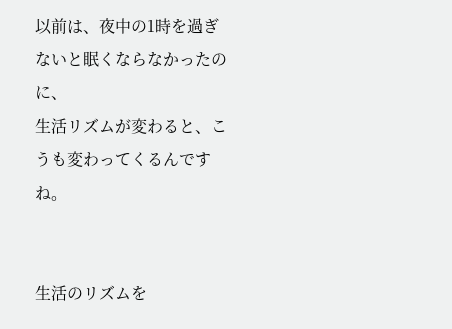以前は、夜中の1時を過ぎないと眠くならなかったのに、
生活リズムが変わると、こうも変わってくるんですね。


生活のリズムを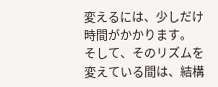変えるには、少しだけ時間がかかります。
そして、そのリズムを変えている間は、結構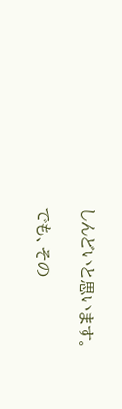しんどいと思います。

でも、その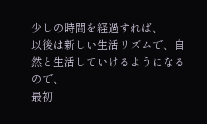少しの時間を経過すれば、
以後は新しい生活リズムで、自然と生活していけるようになるので、
最初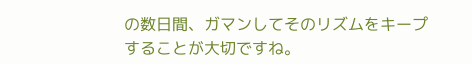の数日間、ガマンしてそのリズムをキープすることが大切ですね。